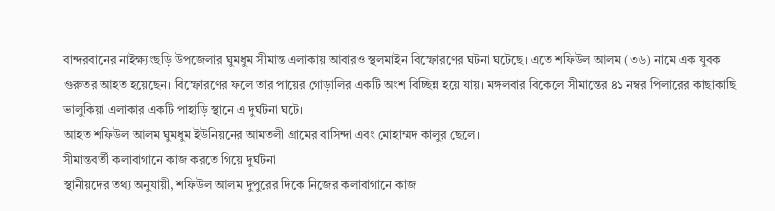বান্দরবানের নাইক্ষ্যংছড়ি উপজেলার ঘুমধুম সীমান্ত এলাকায় আবারও স্থলমাইন বিস্ফোরণের ঘটনা ঘটেছে। এতে শফিউল আলম (৩৬) নামে এক যুবক গুরুতর আহত হয়েছেন। বিস্ফোরণের ফলে তার পায়ের গোড়ালির একটি অংশ বিচ্ছিন্ন হয়ে যায়। মঙ্গলবার বিকেলে সীমান্তের ৪১ নম্বর পিলারের কাছাকাছি ভালুকিয়া এলাকার একটি পাহাড়ি স্থানে এ দুর্ঘটনা ঘটে।
আহত শফিউল আলম ঘুমধুম ইউনিয়নের আমতলী গ্রামের বাসিন্দা এবং মোহাম্মদ কালুর ছেলে।
সীমান্তবর্তী কলাবাগানে কাজ করতে গিয়ে দুর্ঘটনা
স্থানীয়দের তথ্য অনুযায়ী, শফিউল আলম দুপুরের দিকে নিজের কলাবাগানে কাজ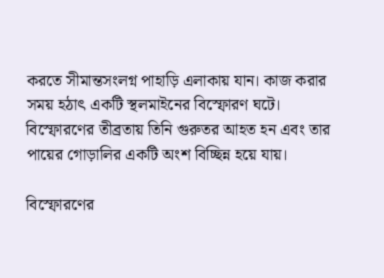করতে সীমান্তসংলগ্ন পাহাড়ি এলাকায় যান। কাজ করার সময় হঠাৎ একটি স্থলমাইনের বিস্ফোরণ ঘটে। বিস্ফোরণের তীব্রতায় তিনি গুরুতর আহত হন এবং তার পায়ের গোড়ালির একটি অংশ বিচ্ছিন্ন হয়ে যায়।

বিস্ফোরণের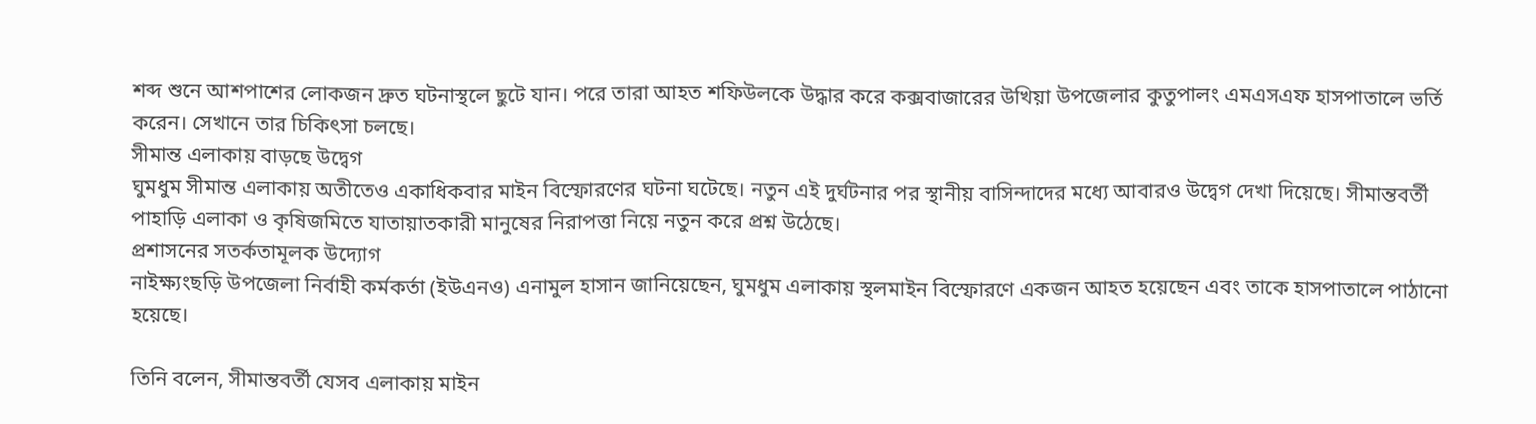শব্দ শুনে আশপাশের লোকজন দ্রুত ঘটনাস্থলে ছুটে যান। পরে তারা আহত শফিউলকে উদ্ধার করে কক্সবাজারের উখিয়া উপজেলার কুতুপালং এমএসএফ হাসপাতালে ভর্তি করেন। সেখানে তার চিকিৎসা চলছে।
সীমান্ত এলাকায় বাড়ছে উদ্বেগ
ঘুমধুম সীমান্ত এলাকায় অতীতেও একাধিকবার মাইন বিস্ফোরণের ঘটনা ঘটেছে। নতুন এই দুর্ঘটনার পর স্থানীয় বাসিন্দাদের মধ্যে আবারও উদ্বেগ দেখা দিয়েছে। সীমান্তবর্তী পাহাড়ি এলাকা ও কৃষিজমিতে যাতায়াতকারী মানুষের নিরাপত্তা নিয়ে নতুন করে প্রশ্ন উঠেছে।
প্রশাসনের সতর্কতামূলক উদ্যোগ
নাইক্ষ্যংছড়ি উপজেলা নির্বাহী কর্মকর্তা (ইউএনও) এনামুল হাসান জানিয়েছেন, ঘুমধুম এলাকায় স্থলমাইন বিস্ফোরণে একজন আহত হয়েছেন এবং তাকে হাসপাতালে পাঠানো হয়েছে।

তিনি বলেন, সীমান্তবর্তী যেসব এলাকায় মাইন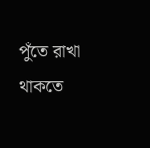পুঁতে রাখা থাকতে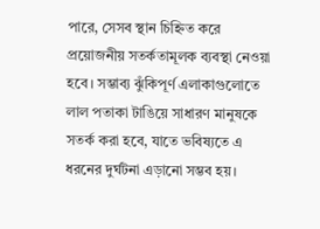পারে, সেসব স্থান চিহ্নিত করে প্রয়োজনীয় সতর্কতামূলক ব্যবস্থা নেওয়া হবে। সম্ভাব্য ঝুঁকিপূর্ণ এলাকাগুলোতে লাল পতাকা টাঙিয়ে সাধারণ মানুষকে সতর্ক করা হবে, যাতে ভবিষ্যতে এ ধরনের দুর্ঘটনা এড়ানো সম্ভব হয়।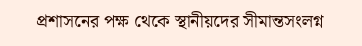প্রশাসনের পক্ষ থেকে স্থানীয়দের সীমান্তসংলগ্ন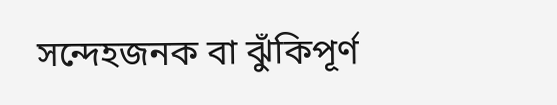সন্দেহজনক বা ঝুঁকিপূর্ণ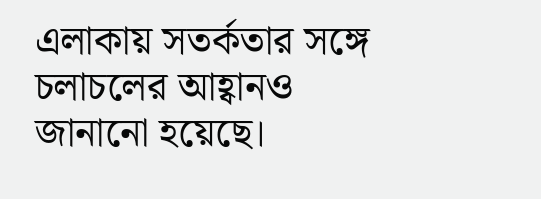এলাকায় সতর্কতার সঙ্গে চলাচলের আহ্বানও জানানো হয়েছে।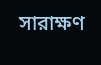সারাক্ষণ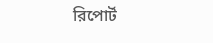রিপোর্ট